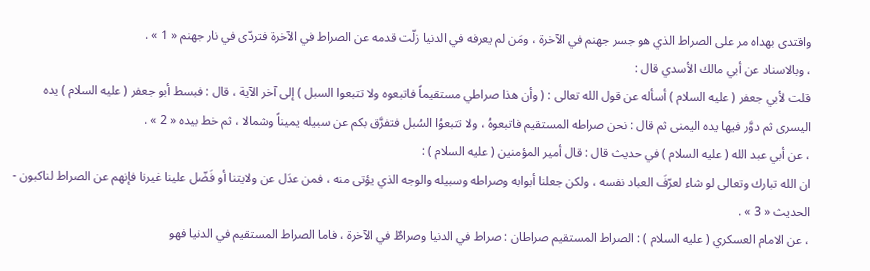واقتدى بهداه مر على الصراط الذي هو جسر جهنم في الآخرة ، ومَن لم يعرفه في الدنيا زلّت قدمه عن الصراط في الآخرة فتردّى في نار جهنم « 1 » .
، وبالاسناد عن أبي مالك الأسدي قال :
قلت لأبي جعفر ( عليه السلام ) أسأله عن قول الله تعالى : ( وأن هذا صراطي مستقيماً فاتبعوه ولا تتبعوا السبل ) إلى آخر الآية ، قال : فبسط أبو جعفر ( عليه السلام ) يده اليسرى ثم دوَّر فيها يده اليمنى ثم قال : نحن صراطه المستقيم فاتبعوهُ ، ولا تتبعوُا السُبل فتفرَّق بكم عن سبيله يميناً وشمالا ، ثم خط بيده « 2 » .
، عن أبي عبد الله ( عليه السلام ) في حديث قال : قال أمير المؤمنين ( عليه السلام ) :
ان الله تبارك وتعالى لو شاء لعرّفَ العباد نفسه ، ولكن جعلنا أبوابه وصراطه وسبيله والوجه الذي يؤتى منه ، فمن عدَل عن ولايتنا أو فَضّل علينا غيرنا فإنهم عن الصراط لناكبون - الحديث « 3 » .
، عن الامام العسكري ( عليه السلام ) : الصراط المستقيم صراطان : صراط في الدنيا وصراطٌ في الآخرة ، فاما الصراط المستقيم في الدنيا فهو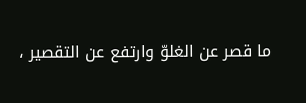ما قصر عن الغلوّ وارتفع عن التقصير ،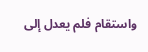واستقام فلم يعدل إلى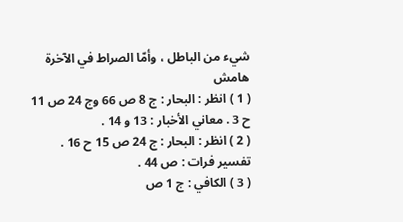شيء من الباطل ، وأمّا الصراط في الآخرة
هامش
( 1 ) انظر : البحار : ج 8 ص 66 وج 24 ص 11 ح 3 . معاني الأخبار : 13 و 14 .
( 2 ) انظر : البحار : ج 24 ص 15 ح 16 . تفسير فرات : ص 44 .
( 3 ) الكافي : ج 1 ص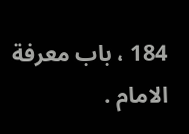184 ، باب معرفة الامام .